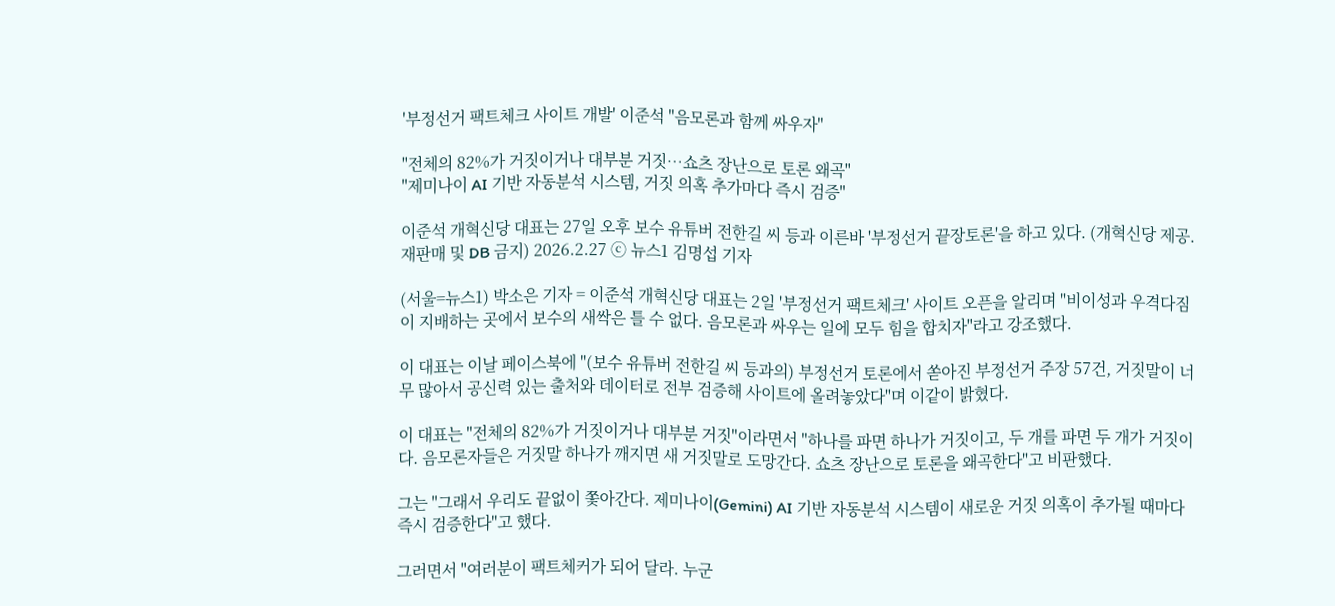'부정선거 팩트체크 사이트 개발' 이준석 "음모론과 함께 싸우자"

"전체의 82%가 거짓이거나 대부분 거짓…쇼츠 장난으로 토론 왜곡"
"제미나이 AI 기반 자동분석 시스템, 거짓 의혹 추가마다 즉시 검증"

이준석 개혁신당 대표는 27일 오후 보수 유튜버 전한길 씨 등과 이른바 '부정선거 끝장토론'을 하고 있다. (개혁신당 제공. 재판매 및 DB 금지) 2026.2.27 ⓒ 뉴스1 김명섭 기자

(서울=뉴스1) 박소은 기자 = 이준석 개혁신당 대표는 2일 '부정선거 팩트체크' 사이트 오픈을 알리며 "비이성과 우격다짐이 지배하는 곳에서 보수의 새싹은 틀 수 없다. 음모론과 싸우는 일에 모두 힘을 합치자"라고 강조했다.

이 대표는 이날 페이스북에 "(보수 유튜버 전한길 씨 등과의) 부정선거 토론에서 쏟아진 부정선거 주장 57건, 거짓말이 너무 많아서 공신력 있는 출처와 데이터로 전부 검증해 사이트에 올려놓았다"며 이같이 밝혔다.

이 대표는 "전체의 82%가 거짓이거나 대부분 거짓"이라면서 "하나를 파면 하나가 거짓이고, 두 개를 파면 두 개가 거짓이다. 음모론자들은 거짓말 하나가 깨지면 새 거짓말로 도망간다. 쇼츠 장난으로 토론을 왜곡한다"고 비판했다.

그는 "그래서 우리도 끝없이 쫓아간다. 제미나이(Gemini) AI 기반 자동분석 시스템이 새로운 거짓 의혹이 추가될 때마다 즉시 검증한다"고 했다.

그러면서 "여러분이 팩트체커가 되어 달라. 누군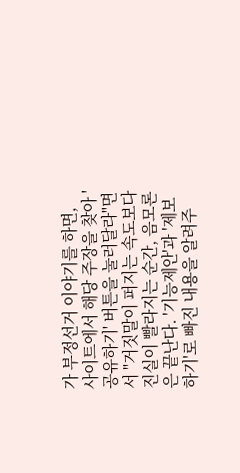가 부정선거 이야기를 하면, 사이트에서 해당 주장을 찾아 '공유하기' 버튼을 눌러달라"면서 "거짓말이 퍼지는 속도보다 진실이 빨라지는 순간, 음모론은 끝난다. '기능제안'과 '제보하기'로 빠진 내용을 알려주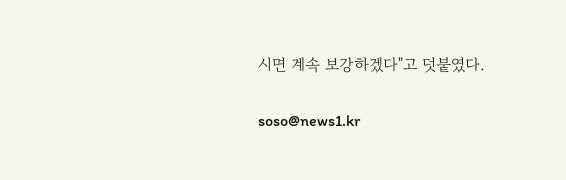시면 계속 보강하겠다"고 덧붙였다.

soso@news1.kr